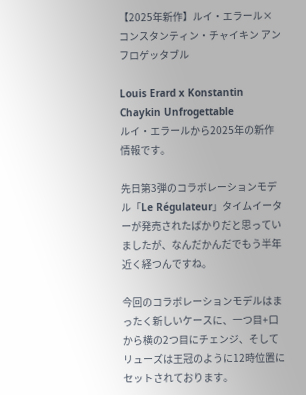【2025年新作】ルイ・エラール×コンスタンティン・チャイキン アンフロゲッタブル

Louis Erard x Konstantin Chaykin Unfrogettable
ルイ・エラールから2025年の新作情報です。

先日第3弾のコラボレーションモデル「Le Régulateur」タイムイーターが発売されたばかりだと思っていましたが、なんだかんだでもう半年近く経つんですね。

今回のコラボレーションモデルはまったく新しいケースに、一つ目+口から横の2つ目にチェンジ、そしてリューズは王冠のように12時位置にセットされております。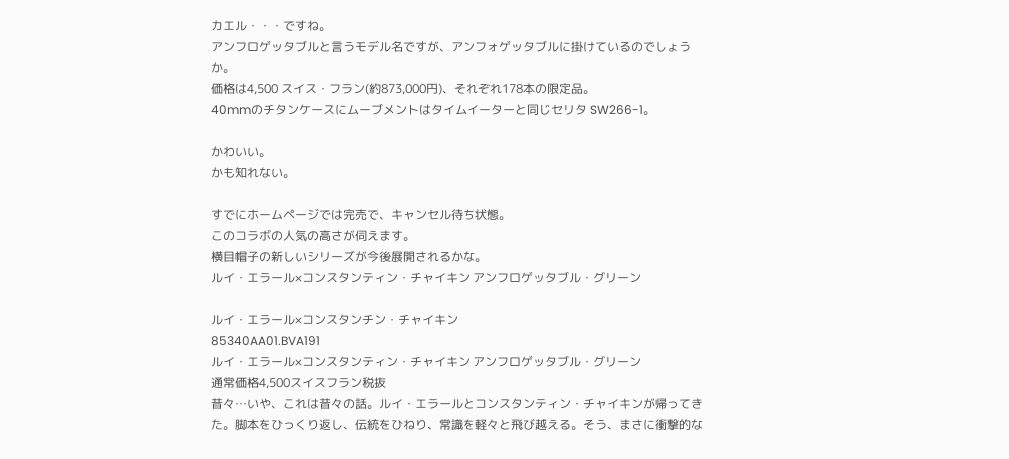カエル・・・ですね。
アンフロゲッタブルと言うモデル名ですが、アンフォゲッタブルに掛けているのでしょうか。
価格は4,500 スイス・フラン(約873,000円)、それぞれ178本の限定品。
40mmのチタンケースにムーブメントはタイムイーターと同じセリタ SW266-1。

かわいい。
かも知れない。

すでにホームページでは完売で、キャンセル待ち状態。
このコラボの人気の高さが伺えます。
横目帽子の新しいシリーズが今後展開されるかな。
ルイ・エラール×コンスタンティン・チャイキン アンフロゲッタブル・グリーン

ルイ・エラール×コンスタンチン・チャイキン
85340AA01.BVA191
ルイ・エラール×コンスタンティン・チャイキン アンフロゲッタブル・グリーン
通常価格4,500スイスフラン税抜
昔々…いや、これは昔々の話。ルイ・エラールとコンスタンティン・チャイキンが帰ってきた。脚本をひっくり返し、伝統をひねり、常識を軽々と飛び越える。そう、まさに衝撃的な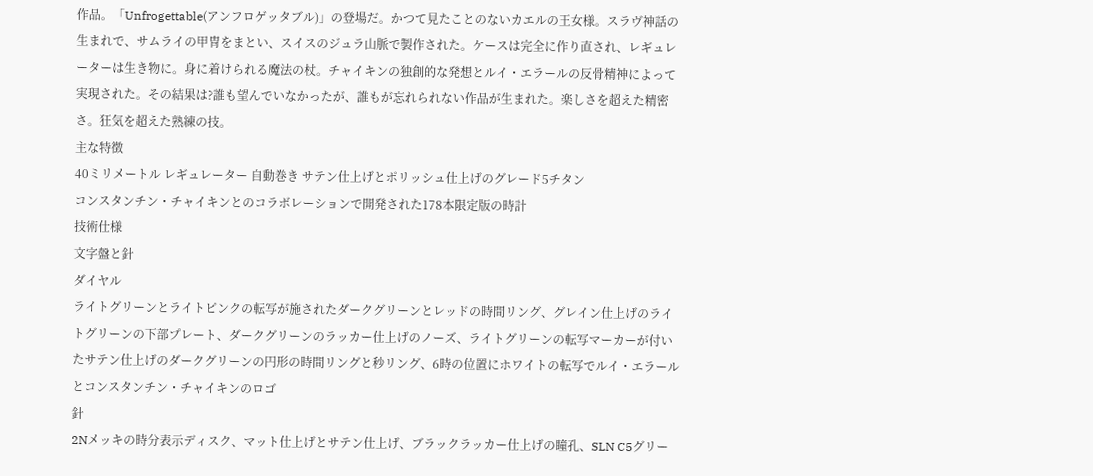作品。「Unfrogettable(アンフロゲッタブル)」の登場だ。かつて見たことのないカエルの王女様。スラヴ神話の生まれで、サムライの甲冑をまとい、スイスのジュラ山脈で製作された。ケースは完全に作り直され、レギュレーターは生き物に。身に着けられる魔法の杖。チャイキンの独創的な発想とルイ・エラールの反骨精神によって実現された。その結果は?誰も望んでいなかったが、誰もが忘れられない作品が生まれた。楽しさを超えた精密さ。狂気を超えた熟練の技。
主な特徴
40ミリメートル レギュレーター 自動巻き サテン仕上げとポリッシュ仕上げのグレード5チタン
コンスタンチン・チャイキンとのコラボレーションで開発された178本限定版の時計
技術仕様
文字盤と針
ダイヤル
ライトグリーンとライトピンクの転写が施されたダークグリーンとレッドの時間リング、グレイン仕上げのライトグリーンの下部プレート、ダークグリーンのラッカー仕上げのノーズ、ライトグリーンの転写マーカーが付いたサテン仕上げのダークグリーンの円形の時間リングと秒リング、6時の位置にホワイトの転写でルイ・エラールとコンスタンチン・チャイキンのロゴ
針
2Nメッキの時分表示ディスク、マット仕上げとサテン仕上げ、ブラックラッカー仕上げの瞳孔、SLN C5グリー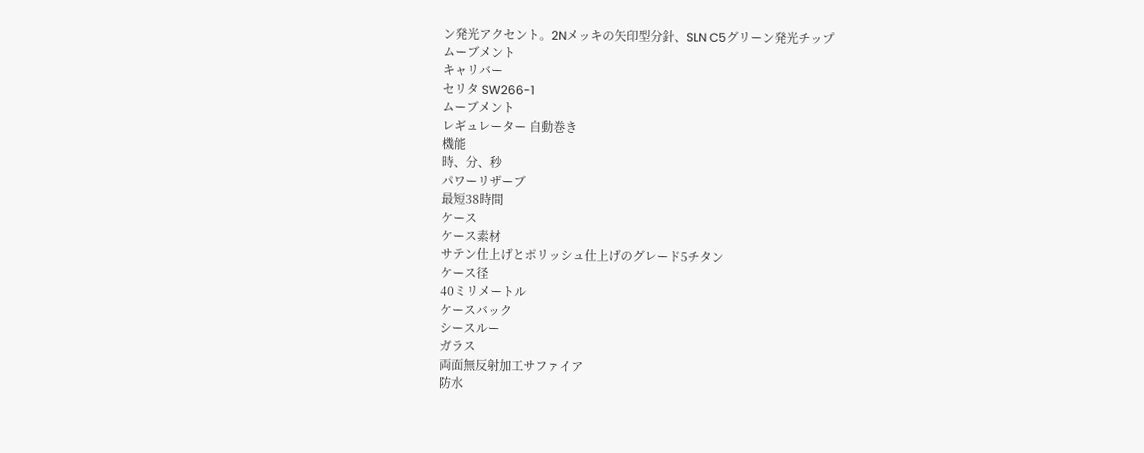ン発光アクセント。2Nメッキの矢印型分針、SLN C5グリーン発光チップ
ムーブメント
キャリバー
セリタ SW266-1
ムーブメント
レギュレーター 自動巻き
機能
時、分、秒
パワーリザーブ
最短38時間
ケース
ケース素材
サテン仕上げとポリッシュ仕上げのグレード5チタン
ケース径
40ミリメートル
ケースバック
シースルー
ガラス
両面無反射加工サファイア
防水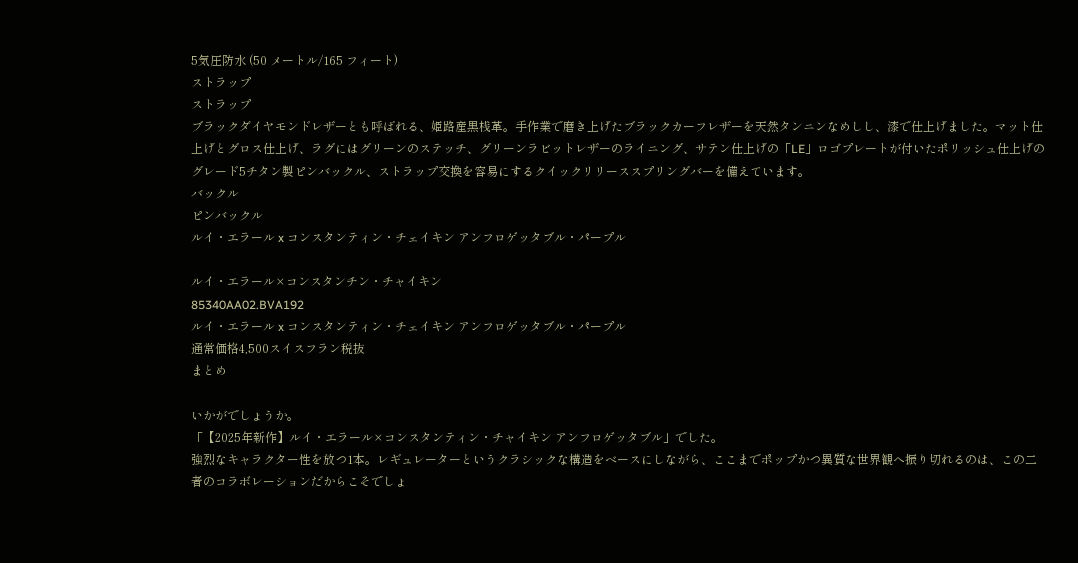5気圧防水 (50 メートル/165 フィート)
ストラップ
ストラップ
ブラックダイヤモンドレザーとも呼ばれる、姫路産黒桟革。手作業で磨き上げたブラックカーフレザーを天然タンニンなめしし、漆で仕上げました。マット仕上げとグロス仕上げ、ラグにはグリーンのステッチ、グリーンラビットレザーのライニング、サテン仕上げの「LE」ロゴプレートが付いたポリッシュ仕上げのグレード5チタン製ピンバックル、ストラップ交換を容易にするクイックリリーススプリングバーを備えています。
バックル
ピンバックル
ルイ・エラール x コンスタンティン・チェイキン アンフロゲッタブル・パープル

ルイ・エラール×コンスタンチン・チャイキン
85340AA02.BVA192
ルイ・エラール x コンスタンティン・チェイキン アンフロゲッタブル・パープル
通常価格4,500スイスフラン税抜
まとめ

いかがでしょうか。
「【2025年新作】ルイ・エラール×コンスタンティン・チャイキン アンフロゲッタブル」でした。
強烈なキャラクター性を放つ1本。レギュレーターというクラシックな構造をベースにしながら、ここまでポップかつ異質な世界観へ振り切れるのは、この二者のコラボレーションだからこそでしょ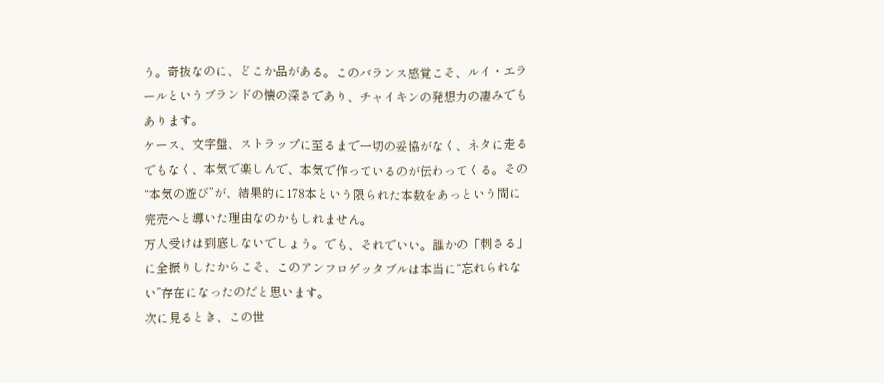う。奇抜なのに、どこか品がある。このバランス感覚こそ、ルイ・エラールというブランドの懐の深さであり、チャイキンの発想力の凄みでもあります。
ケース、文字盤、ストラップに至るまで一切の妥協がなく、ネタに走るでもなく、本気で楽しんで、本気で作っているのが伝わってくる。その“本気の遊び”が、結果的に178本という限られた本数をあっという間に完売へと導いた理由なのかもしれません。
万人受けは到底しないでしょう。でも、それでいい。誰かの「刺さる」に全振りしたからこそ、このアンフロゲッタブルは本当に“忘れられない”存在になったのだと思います。
次に見るとき、この世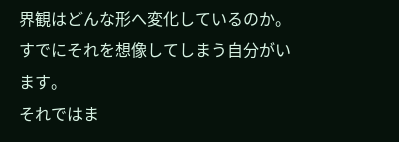界観はどんな形へ変化しているのか。すでにそれを想像してしまう自分がいます。
それではま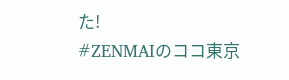た!
#ZENMAIのココ東京